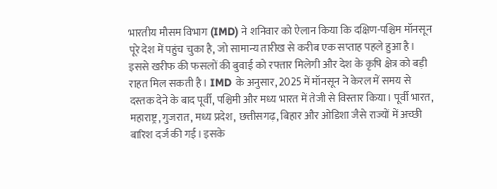भारतीय मौसम विभाग (IMD) ने शनिवार को ऐलान किया कि दक्षिण-पश्चिम मॉनसून पूरे देश में पहुंच चुका है, जो सामान्य तारीख से करीब एक सप्ताह पहले हुआ है। इससे खरीफ की फसलों की बुवाई को रफ्तार मिलेगी और देश के कृषि क्षेत्र को बड़ी राहत मिल सकती है। IMD के अनुसार, 2025 में मॉनसून ने केरल में समय से दस्तक देने के बाद पूर्वी, पश्चिमी और मध्य भारत में तेजी से विस्तार किया। पूर्वी भारत, महाराष्ट्र, गुजरात, मध्य प्रदेश, छत्तीसगढ़, बिहार और ओडिशा जैसे राज्यों में अच्छी बारिश दर्ज की गई। इसके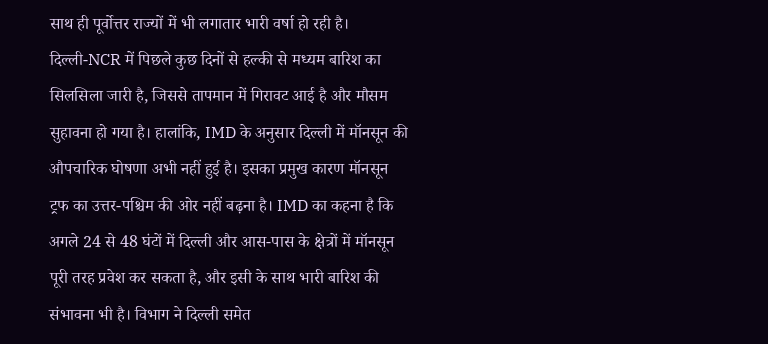साथ ही पूर्वोत्तर राज्यों में भी लगातार भारी वर्षा हो रही है।
दिल्ली-NCR में पिछले कुछ दिनों से हल्की से मध्यम बारिश का सिलसिला जारी है, जिससे तापमान में गिरावट आई है और मौसम सुहावना हो गया है। हालांकि, IMD के अनुसार दिल्ली में मॉनसून की औपचारिक घोषणा अभी नहीं हुई है। इसका प्रमुख कारण मॉनसून ट्रफ का उत्तर-पश्चिम की ओर नहीं बढ़ना है। IMD का कहना है कि अगले 24 से 48 घंटों में दिल्ली और आस-पास के क्षेत्रों में मॉनसून पूरी तरह प्रवेश कर सकता है, और इसी के साथ भारी बारिश की संभावना भी है। विभाग ने दिल्ली समेत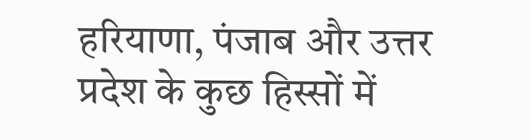हरियाणा, पंजाब और उत्तर प्रदेश के कुछ हिस्सों में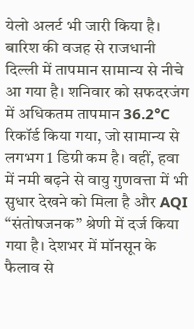येलो अलर्ट भी जारी किया है।
बारिश की वजह से राजधानी दिल्ली में तापमान सामान्य से नीचे आ गया है। शनिवार को सफदरजंग में अधिकतम तापमान 36.2°C रिकॉर्ड किया गया, जो सामान्य से लगभग 1 डिग्री कम है। वहीं, हवा में नमी बढ़ने से वायु गुणवत्ता में भी सुधार देखने को मिला है और AQI “संतोषजनक” श्रेणी में दर्ज किया गया है। देशभर में मॉनसून के फैलाव से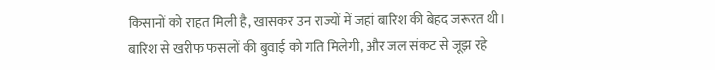किसानों को राहत मिली है, खासकर उन राज्यों में जहां बारिश की बेहद जरूरत थी। बारिश से खरीफ फसलों की बुवाई को गति मिलेगी, और जल संकट से जूझ रहे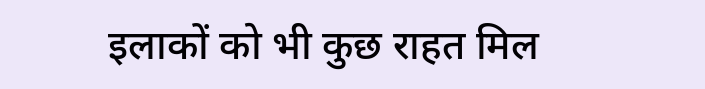इलाकों को भी कुछ राहत मिल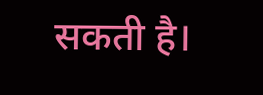सकती है।